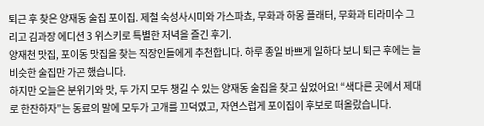퇴근 후 찾은 양재동 술집 포이집. 제철 숙성사시미와 가스파쵸, 무화과 하몽 플래터, 무화과 티라미수 그리고 김과장 에디션 3 위스키로 특별한 저녁을 즐긴 후기.
양재천 맛집, 포이동 맛집을 찾는 직장인들에게 추천합니다. 하루 종일 바쁘게 일하다 보니 퇴근 후에는 늘 비슷한 술집만 가곤 했습니다.
하지만 오늘은 분위기와 맛, 두 가지 모두 챙길 수 있는 양재동 술집을 찾고 싶었어요! “색다른 곳에서 제대로 한잔하자”는 동료의 말에 모두가 고개를 끄덕였고, 자연스럽게 포이집이 후보로 떠올랐습니다.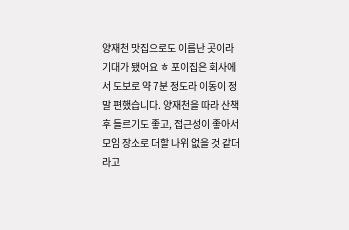양재천 맛집으로도 이름난 곳이라 기대가 됐어요 ㅎ 포이집은 회사에서 도보로 약 7분 정도라 이동이 정말 편했습니다. 양재천을 따라 산책 후 들르기도 좋고, 접근성이 좋아서 모임 장소로 더할 나위 없을 것 같더라고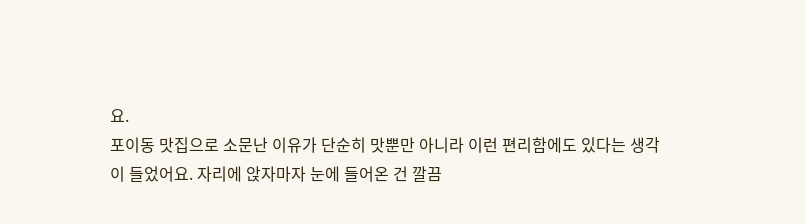요.
포이동 맛집으로 소문난 이유가 단순히 맛뿐만 아니라 이런 편리함에도 있다는 생각이 들었어요. 자리에 앉자마자 눈에 들어온 건 깔끔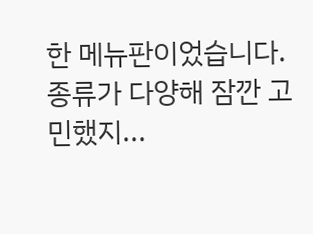한 메뉴판이었습니다.
종류가 다양해 잠깐 고민했지...